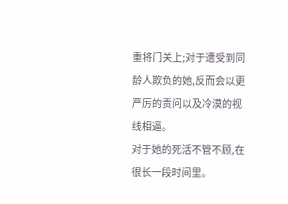重将门关上;对于遭受到同龄人欺负的她,反而会以更严厉的责问以及冷漠的视线相逼。
对于她的死活不管不顾,在很长一段时间里。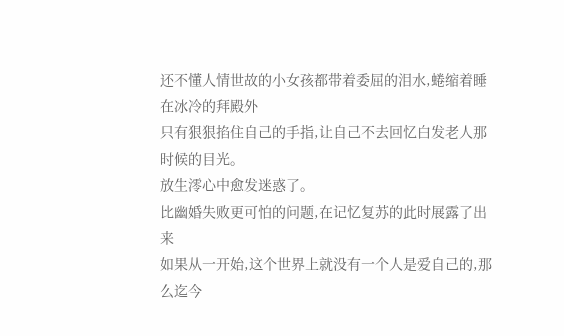还不懂人情世故的小女孩都带着委屈的泪水,蜷缩着睡在冰冷的拜殿外
只有狠狠掐住自己的手指,让自己不去回忆白发老人那时候的目光。
放生澪心中愈发迷惑了。
比幽婚失败更可怕的问题,在记忆复苏的此时展露了出来
如果从一开始,这个世界上就没有一个人是爱自己的,那么迄今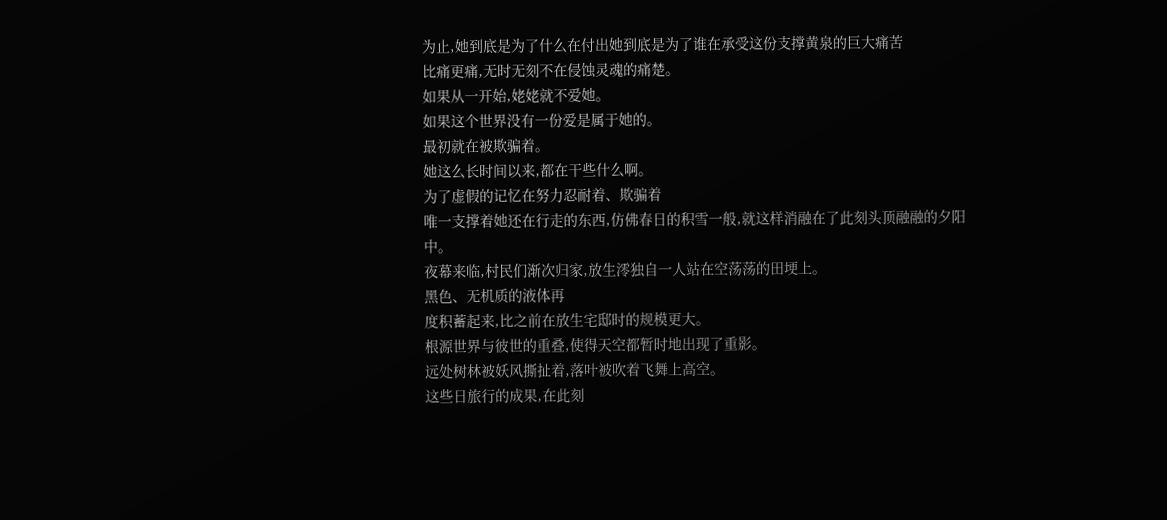为止,她到底是为了什么在付出她到底是为了谁在承受这份支撑黄泉的巨大痛苦
比痛更痛,无时无刻不在侵蚀灵魂的痛楚。
如果从一开始,姥姥就不爱她。
如果这个世界没有一份爱是属于她的。
最初就在被欺骗着。
她这么长时间以来,都在干些什么啊。
为了虚假的记忆在努力忍耐着、欺骗着
唯一支撑着她还在行走的东西,仿佛春日的积雪一般,就这样消融在了此刻头顶融融的夕阳中。
夜幕来临,村民们渐次归家,放生澪独自一人站在空荡荡的田埂上。
黑色、无机质的液体再
度积蓄起来,比之前在放生宅邸时的规模更大。
根源世界与彼世的重叠,使得天空都暂时地出现了重影。
远处树林被妖风撕扯着,落叶被吹着飞舞上高空。
这些日旅行的成果,在此刻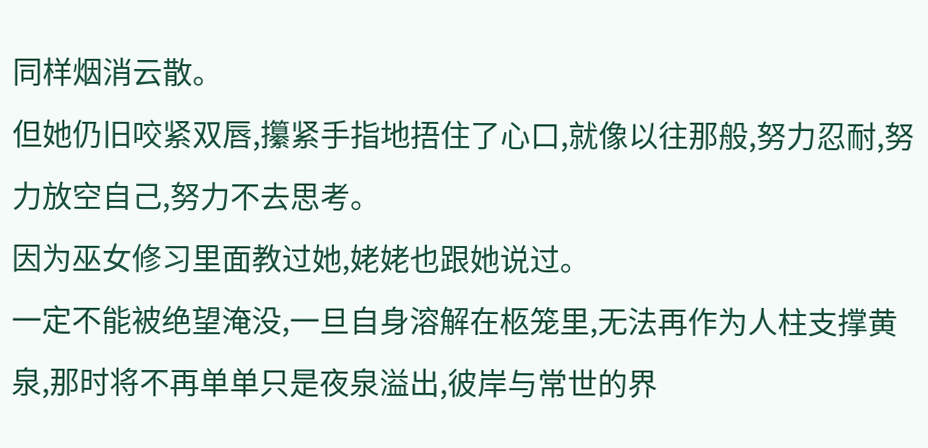同样烟消云散。
但她仍旧咬紧双唇,攥紧手指地捂住了心口,就像以往那般,努力忍耐,努力放空自己,努力不去思考。
因为巫女修习里面教过她,姥姥也跟她说过。
一定不能被绝望淹没,一旦自身溶解在柩笼里,无法再作为人柱支撑黄泉,那时将不再单单只是夜泉溢出,彼岸与常世的界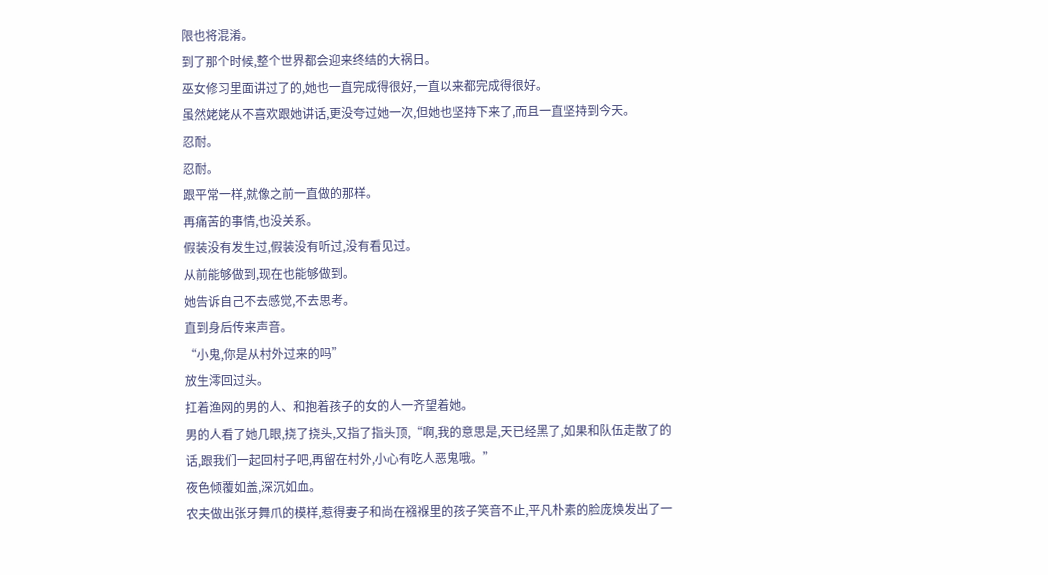限也将混淆。
到了那个时候,整个世界都会迎来终结的大祸日。
巫女修习里面讲过了的,她也一直完成得很好,一直以来都完成得很好。
虽然姥姥从不喜欢跟她讲话,更没夸过她一次,但她也坚持下来了,而且一直坚持到今天。
忍耐。
忍耐。
跟平常一样,就像之前一直做的那样。
再痛苦的事情,也没关系。
假装没有发生过,假装没有听过,没有看见过。
从前能够做到,现在也能够做到。
她告诉自己不去感觉,不去思考。
直到身后传来声音。
“小鬼,你是从村外过来的吗”
放生澪回过头。
扛着渔网的男的人、和抱着孩子的女的人一齐望着她。
男的人看了她几眼,挠了挠头,又指了指头顶,“啊,我的意思是,天已经黑了,如果和队伍走散了的话,跟我们一起回村子吧,再留在村外,小心有吃人恶鬼哦。”
夜色倾覆如盖,深沉如血。
农夫做出张牙舞爪的模样,惹得妻子和尚在襁褓里的孩子笑音不止,平凡朴素的脸庞焕发出了一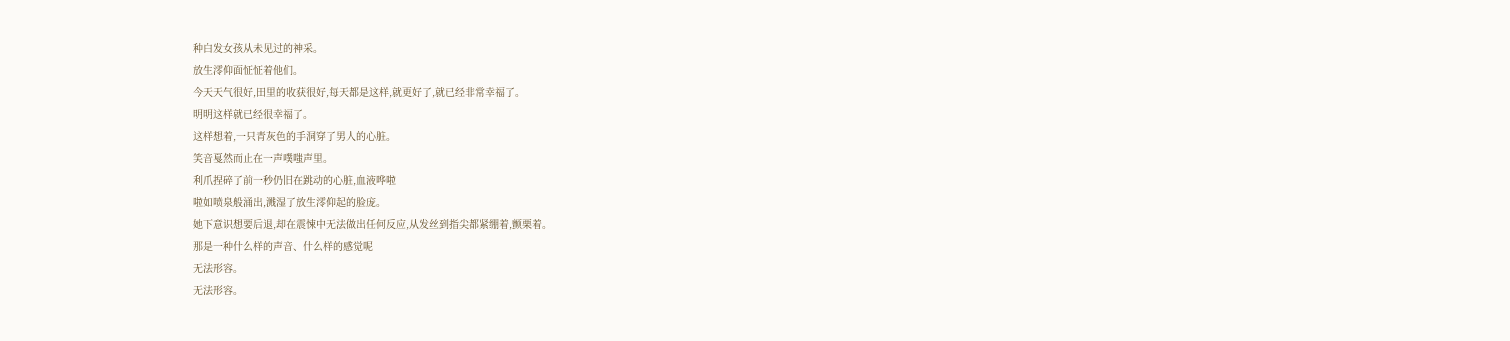种白发女孩从未见过的神采。
放生澪仰面怔怔着他们。
今天天气很好,田里的收获很好,每天都是这样,就更好了,就已经非常幸福了。
明明这样就已经很幸福了。
这样想着,一只青灰色的手洞穿了男人的心脏。
笑音戛然而止在一声噗嗤声里。
利爪捏碎了前一秒仍旧在跳动的心脏,血液哗啦
啦如喷泉般涌出,溅湿了放生澪仰起的脸庞。
她下意识想要后退,却在震悚中无法做出任何反应,从发丝到指尖都紧绷着,颤栗着。
那是一种什么样的声音、什么样的感觉呢
无法形容。
无法形容。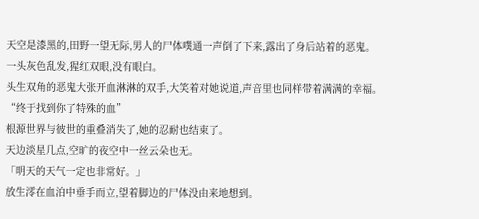天空是漆黑的,田野一望无际,男人的尸体噗通一声倒了下来,露出了身后站着的恶鬼。
一头灰色乱发,猩红双眼,没有眼白。
头生双角的恶鬼大张开血淋淋的双手,大笑着对她说道,声音里也同样带着满满的幸福。
“终于找到你了特殊的血”
根源世界与彼世的重叠消失了,她的忍耐也结束了。
天边淡星几点,空旷的夜空中一丝云朵也无。
「明天的天气一定也非常好。」
放生澪在血泊中垂手而立,望着脚边的尸体没由来地想到。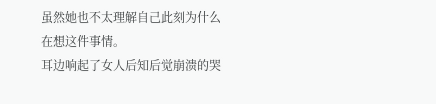虽然她也不太理解自己此刻为什么在想这件事情。
耳边响起了女人后知后觉崩溃的哭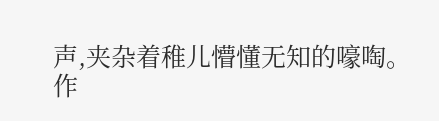声,夹杂着稚儿懵懂无知的嚎啕。
作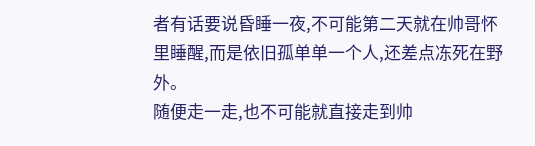者有话要说昏睡一夜,不可能第二天就在帅哥怀里睡醒,而是依旧孤单单一个人,还差点冻死在野外。
随便走一走,也不可能就直接走到帅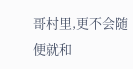哥村里,更不会随便就和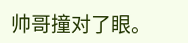帅哥撞对了眼。